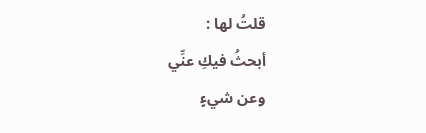قلتُ لها :
أبحثُ فيكِ عنِّي
وعن شيءٍ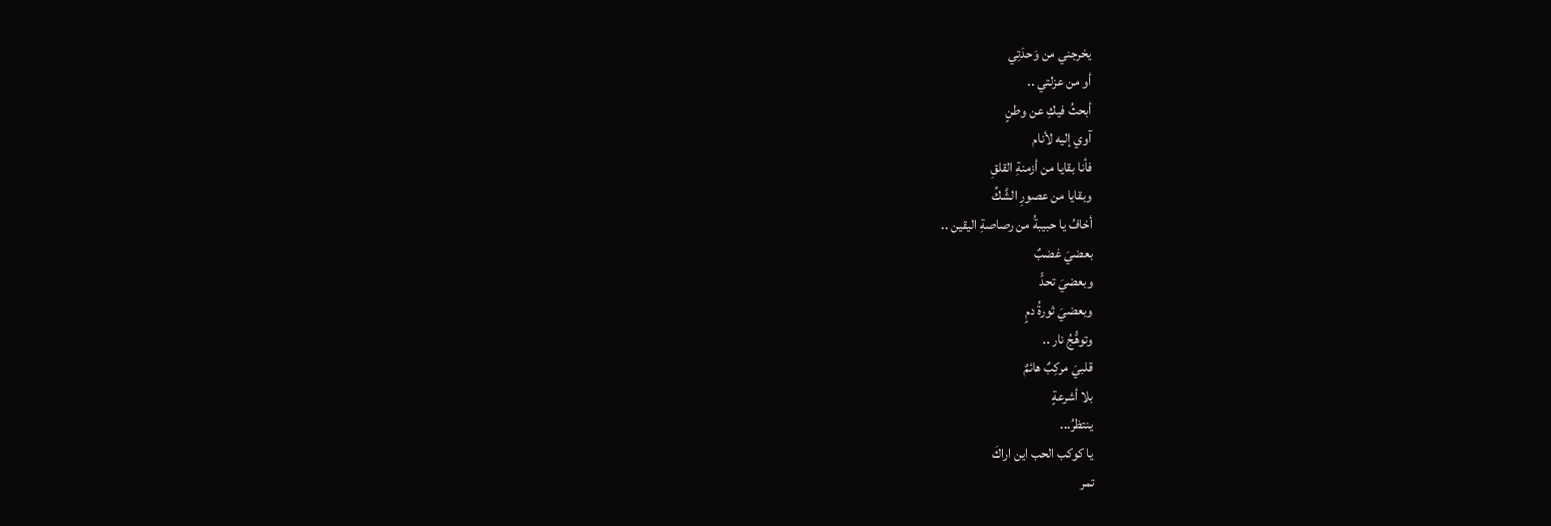يخرجني من وَحدَتِي
أو من عزلتي ..
أبحثُ فيكِ عن وطنٍ
آوي إليه لأنام
فأنا بقايا من أزمنةِ القلقِ
وبقايا من عصورِ الشَّكِّ
أخافُ يا حبيبةُ من رصاصةِ اليقين ..
بعضيَ غضبٌ
وبعضيَ تحدٍّ
وبعضيَ ثورةُ دمٍ
وتوهُّجُ نار ..
قلبيَ مركِبٌ هائمٌ
بلا أشرعةٍ
ينتظرُ...
يا كوكب الحب اين اراكَ
تمر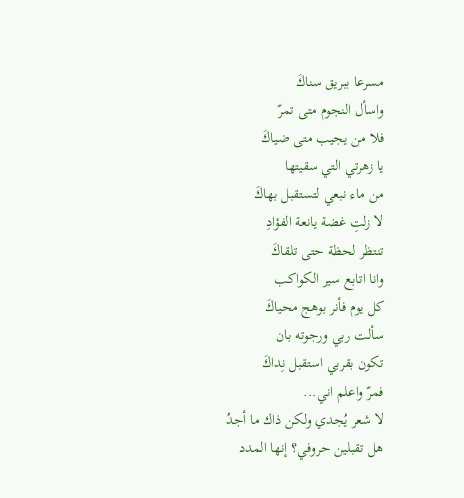مسرعا ببريق سناكَ
واسأل النجوم متى تمرّ
فلا من يجيب متى ضياكَ
يا زهرتي التي سقيتها
من ماء نبعي لتستقبل بهاكَ
لا زلتِ غضة يانعة الفؤادِ
تنتظر لحظة حتى تلقاكَ
وانا اتابع سير الكواكب
كل يوم فأنر بوهج محياكَ
سألت ربي ورجوته بان
تكون بقربي استقبل نِداكَ
فمرّ واعلم اني...
لا شعر يُجدي ولكن ذاك ما أجدُ
هل تقبلين حروفي؟ إنها المدد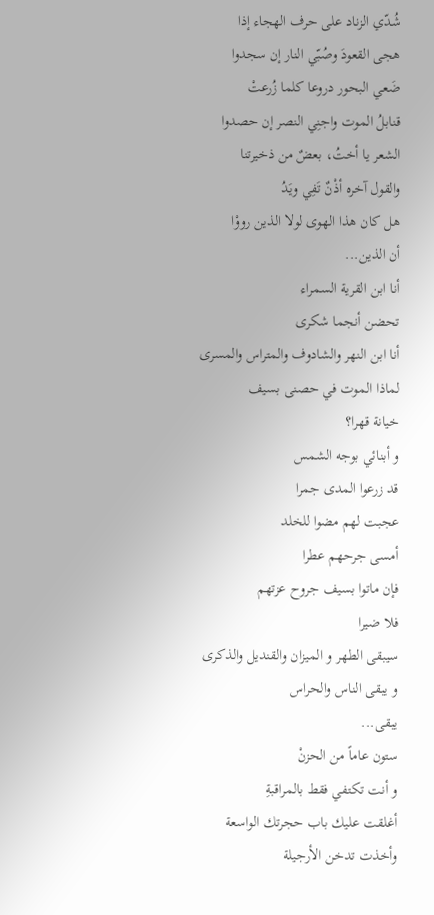شُدّي الزناد على حرف الهجاء إذا
هجى القعودَ وصُبّي النار إن سجدوا
ضَعي البحور دروعا كلما زُرعتْ
قنابلُ الموت واجنِي النصر إن حصدوا
الشعر يا أختُ، بعضٌ من ذخيرتنا
والقول آخره أذْنٌ تَفِي ويَدُ
هل كان هذا الهوى لولا الذين رووْا
أن الذين...
أنا ابن القرية السمراء
تحضن أنجما شكرى
أنا ابن النهر والشادوف والمتراس والمسرى
لماذا الموت في حصنى بسيف
خيانة قهرا؟
و أبنائي بوجه الشمس
قد زرعوا المدى جمرا
عجبت لهم مضوا للخلد
أمسى جرحهم عطرا
فإن ماتوا بسيف جروح عزتهم
فلا ضيرا
سيبقى الطهر و الميزان والقنديل والذكرى
و يبقى الناس والحراس
يبقى...
ستون عاماً من الحزنْ
و أنت تكتفي فقط بالمراقبةِ
أغلقت عليك باب حجرتك الواسعة
وأخذت تدخن الأرجيلة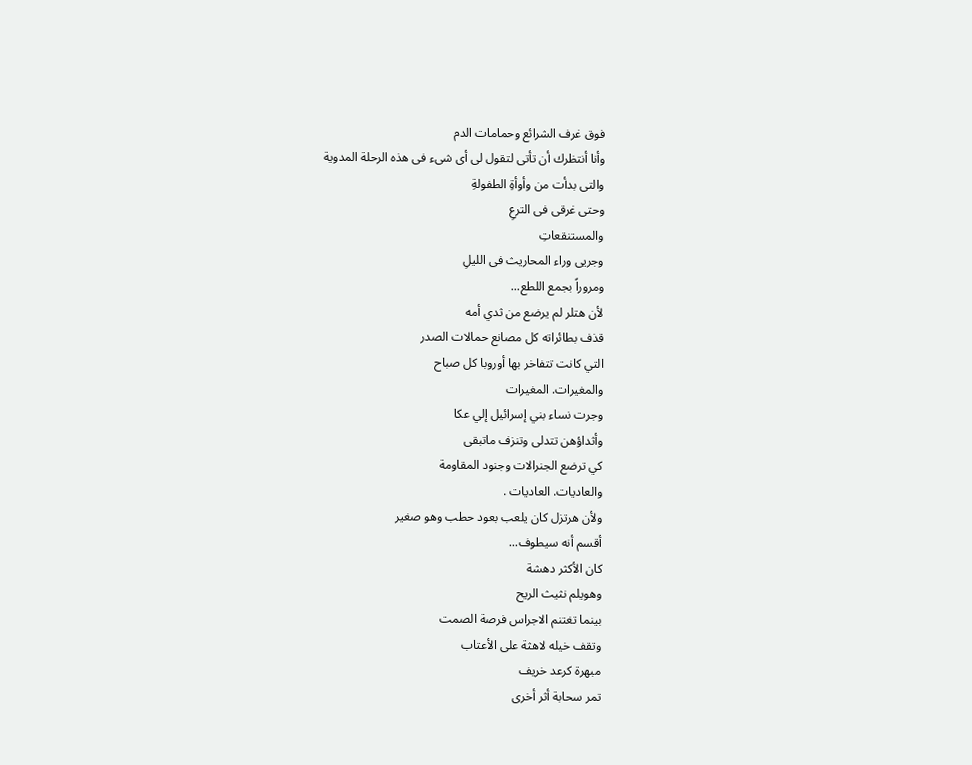فوق غرف الشرائع وحمامات الدم
وأنا أنتظرك أن تأتى لتقول لى أى شىء فى هذه الرحلة المدوية
والتى بدأت من وأوأةِ الطفولةِ
وحتى غرقى فى الترعِ
والمستنقعاتِ
وجريى وراء المحاريث فى الليلِ
ومروراً بجمع اللطع...
لأن هتلر لم يرضع من ثدي أمه
قذف بطائراته كل مصانع حمالات الصدر
التي كانت تتفاخر بها أوروبا كل صباح
والمغيرات. المغيرات
وجرت نساء بني إسرائيل إلي عكا
وأثداؤهن تتدلى وتنزف ماتبقى
كي ترضع الجنرالات وجنود المقاومة
والعاديات. العاديات .
ولأن هرتزل كان يلعب بعود حطب وهو صغير
أقسم أنه سيطوف...
كان الأكثر دهشة
وهويلم نثيث الريح
بينما تغتنم الاجراس فرصة الصمت
وتقف خيله لاهثة على الأعتاب
مبهرة كرعد خريف
تمر سحابة أثر أخرى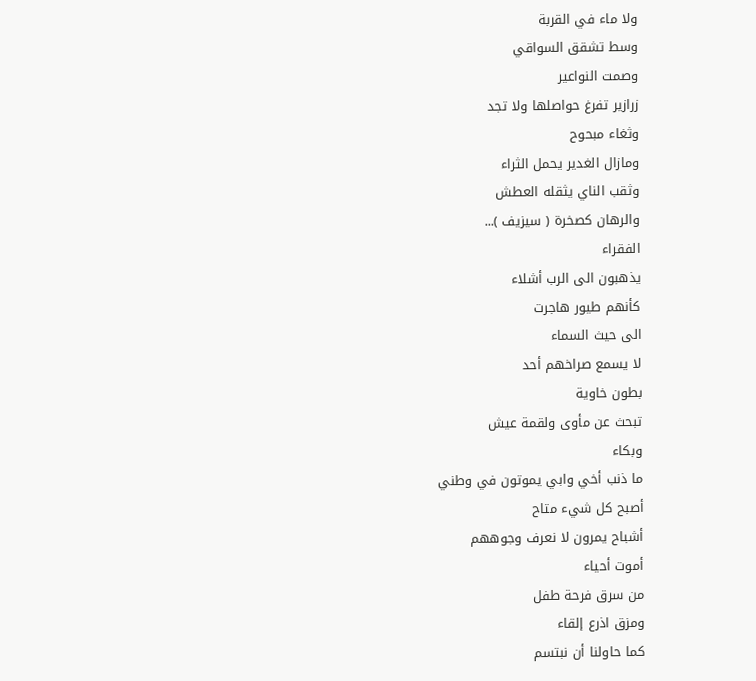ولا ماء في القربة
وسط تشقق السواقي
وصمت النواعير
زرازير تفرغ حواصلها ولا تجد
وثغاء مبحوح
ومازال الغدير يحمل الثراء
وثقب الناي يثقله العطش
والرهان كصخرة ( سيزيف )...
الفقراء
يذهبون الى الرب أشلاء
كأنهم طيور هاجرت
الى حيث السماء
لا يسمع صراخهم أحد
بطون خاوية
تبحث عن مأوى ولقمة عيش
وبكاء
ما ذنب أخي وابي يموتون في وطني
أصبح كل شيء متاح
أشباح يمرون لا نعرف وجوههم
أموت أحياء
من سرق فرحة طفل
ومزق اذرع إلقاء
كما حاولنا أن نبتسم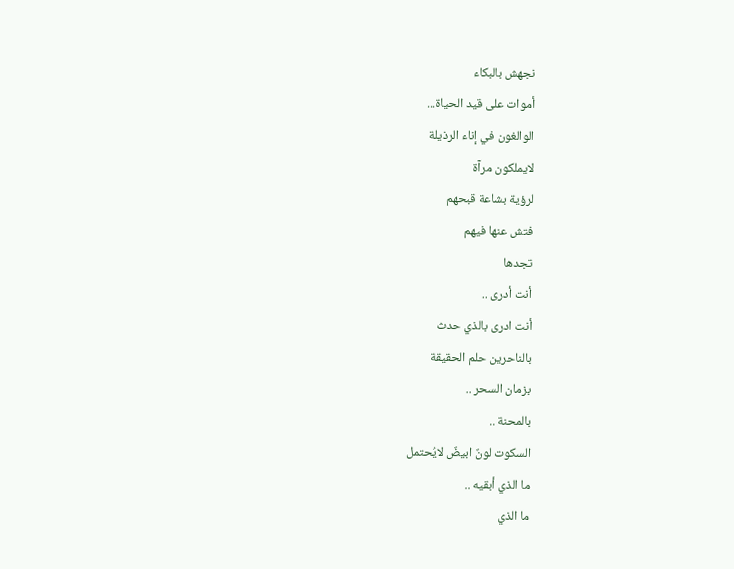نجهش بالبكاء
أموات على قيد الحياة...
الوالغون في إناء الرذيلة
لايملكون مرآة
لرؤية بشاعة قبحهم
فتش عنها فيهم
تجدها
أنت أدرى ..
أنت ادرى بالذي حدث
بالناحرين حلم الحقيقة
بزمان السحر ..
بالمحنة ..
السكوت لونٌ ابيضٌ لايُحتمل
ما الذي أبقيه ..
ما الذي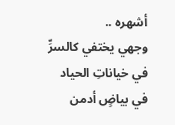أشهره ..
وجهي يختفي كالسرِّ
في خياناتِ الحياد
في بياضٍ أدمن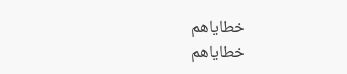خطاياهم
خطاياهم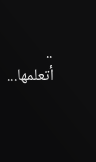..
أتعلمها...